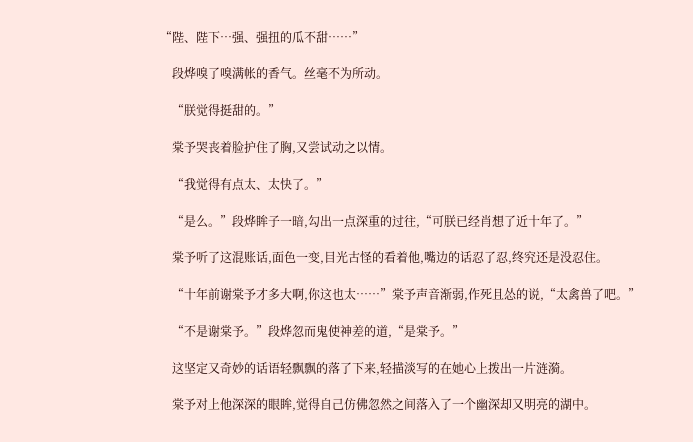“陛、陛下…强、强扭的瓜不甜……”

    段烨嗅了嗅满帐的香气。丝毫不为所动。

    “朕觉得挺甜的。”

    棠予哭丧着脸护住了胸,又尝试动之以情。

    “我觉得有点太、太快了。”

    “是么。”段烨眸子一暗,勾出一点深重的过往,“可朕已经肖想了近十年了。”

    棠予听了这混账话,面色一变,目光古怪的看着他,嘴边的话忍了忍,终究还是没忍住。

    “十年前谢棠予才多大啊,你这也太……”棠予声音渐弱,作死且怂的说,“太禽兽了吧。”

    “不是谢棠予。”段烨忽而鬼使神差的道,“是棠予。”

    这坚定又奇妙的话语轻飘飘的落了下来,轻描淡写的在她心上拨出一片涟漪。

    棠予对上他深深的眼眸,觉得自己仿佛忽然之间落入了一个幽深却又明亮的湖中。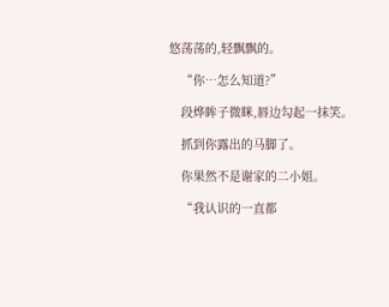悠荡荡的,轻飘飘的。

    “你…怎么知道?”

    段烨眸子微眯,唇边勾起一抹笑。

    抓到你露出的马脚了。

    你果然不是谢家的二小姐。

    “我认识的一直都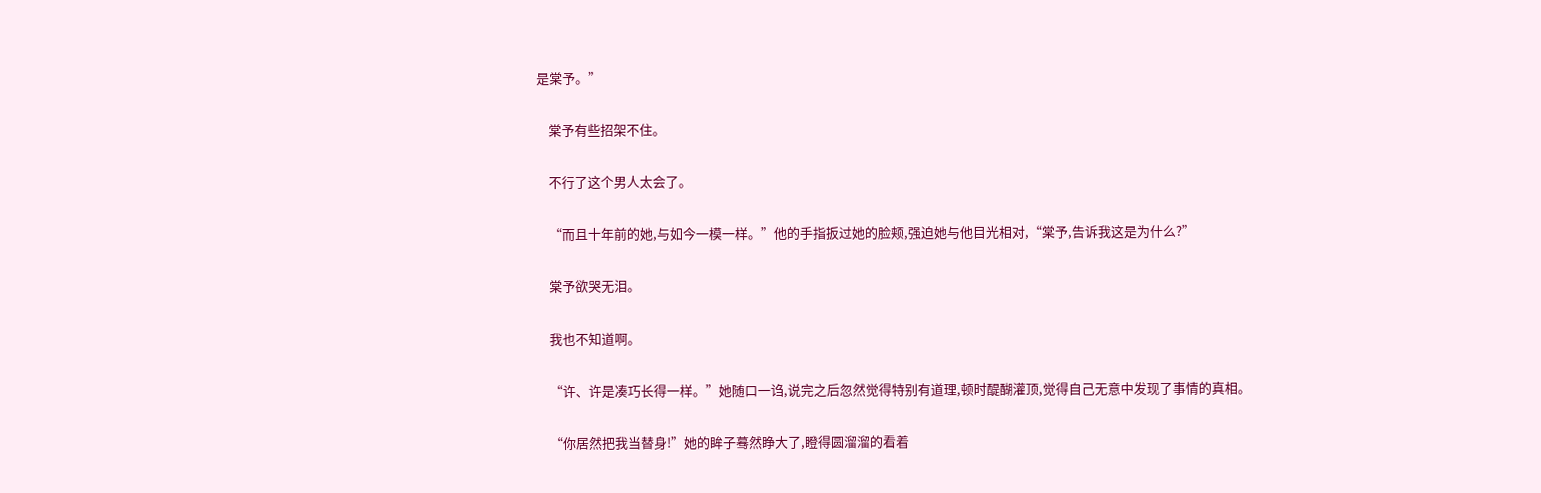是棠予。”

    棠予有些招架不住。

    不行了这个男人太会了。

    “而且十年前的她,与如今一模一样。”他的手指扳过她的脸颊,强迫她与他目光相对,“棠予,告诉我这是为什么?”

    棠予欲哭无泪。

    我也不知道啊。

    “许、许是凑巧长得一样。”她随口一诌,说完之后忽然觉得特别有道理,顿时醍醐灌顶,觉得自己无意中发现了事情的真相。

    “你居然把我当替身!”她的眸子蓦然睁大了,瞪得圆溜溜的看着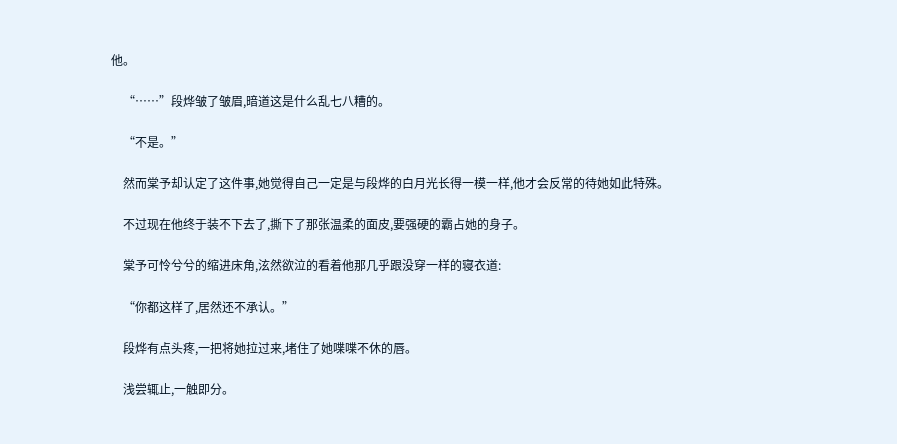他。

    “……”段烨皱了皱眉,暗道这是什么乱七八糟的。

    “不是。”

    然而棠予却认定了这件事,她觉得自己一定是与段烨的白月光长得一模一样,他才会反常的待她如此特殊。

    不过现在他终于装不下去了,撕下了那张温柔的面皮,要强硬的霸占她的身子。

    棠予可怜兮兮的缩进床角,泫然欲泣的看着他那几乎跟没穿一样的寝衣道:

    “你都这样了,居然还不承认。”

    段烨有点头疼,一把将她拉过来,堵住了她喋喋不休的唇。

    浅尝辄止,一触即分。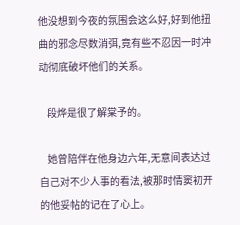他没想到今夜的氛围会这么好,好到他扭曲的邪念尽数消弭,竟有些不忍因一时冲动彻底破坏他们的关系。

    段烨是很了解棠予的。

    她曾陪伴在他身边六年,无意间表达过自己对不少人事的看法,被那时情窦初开的他妥帖的记在了心上。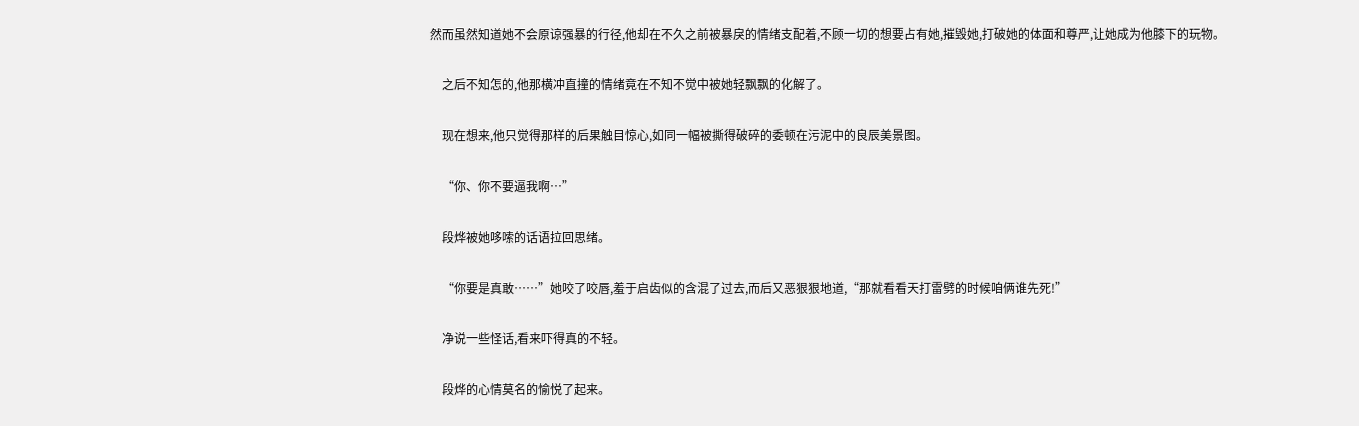然而虽然知道她不会原谅强暴的行径,他却在不久之前被暴戾的情绪支配着,不顾一切的想要占有她,摧毁她,打破她的体面和尊严,让她成为他膝下的玩物。

    之后不知怎的,他那横冲直撞的情绪竟在不知不觉中被她轻飘飘的化解了。

    现在想来,他只觉得那样的后果触目惊心,如同一幅被撕得破碎的委顿在污泥中的良辰美景图。

    “你、你不要逼我啊…”

    段烨被她哆嗦的话语拉回思绪。

    “你要是真敢……”她咬了咬唇,羞于启齿似的含混了过去,而后又恶狠狠地道,“那就看看天打雷劈的时候咱俩谁先死!”

    净说一些怪话,看来吓得真的不轻。

    段烨的心情莫名的愉悦了起来。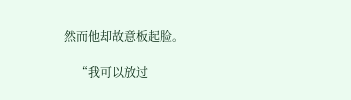然而他却故意板起脸。

    “我可以放过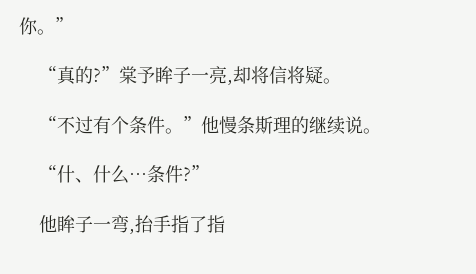你。”

    “真的?”棠予眸子一亮,却将信将疑。

    “不过有个条件。”他慢条斯理的继续说。

    “什、什么…条件?”

    他眸子一弯,抬手指了指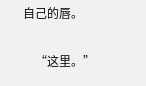自己的唇。

    “这里。”